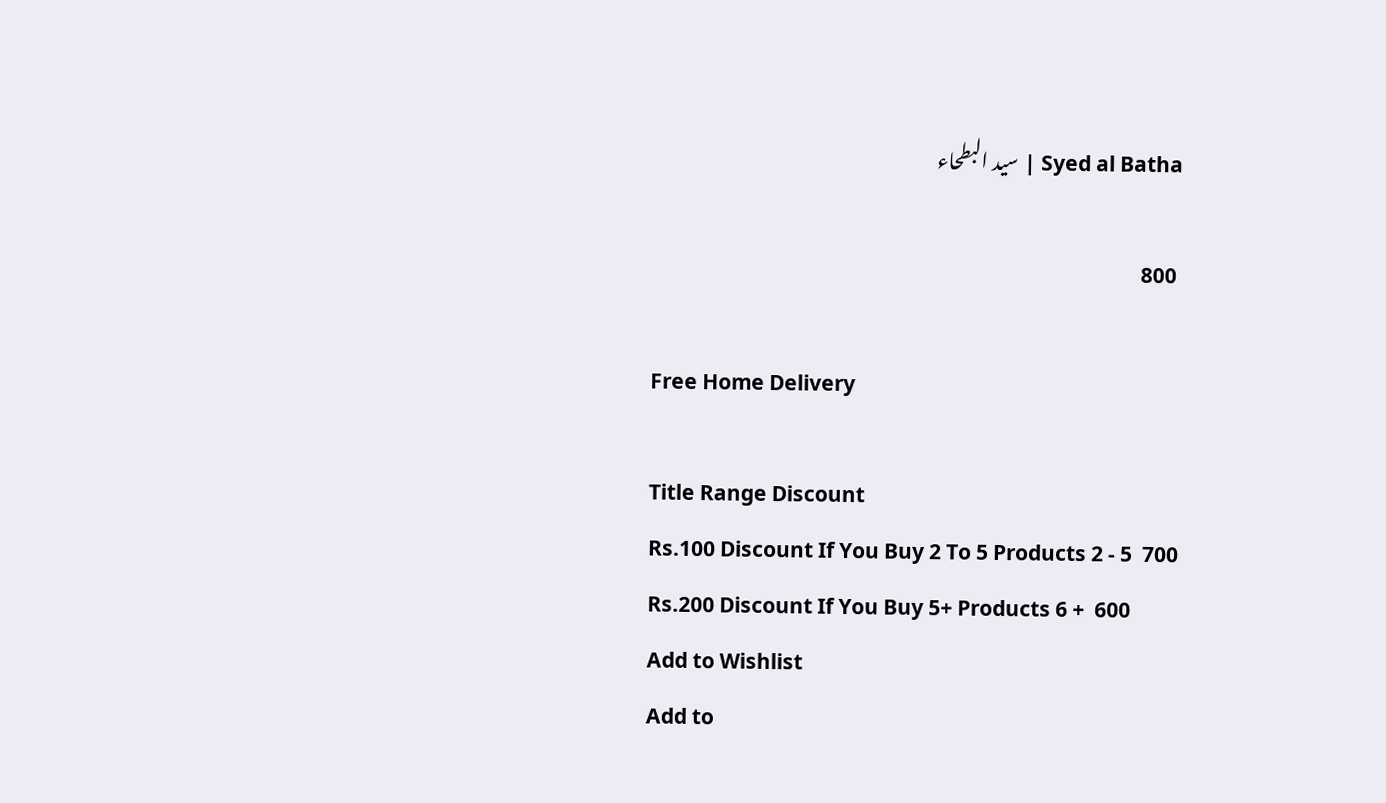Syed al Batha | سید البطحاء

 800

Free Home Delivery

Title Range Discount
Rs.100 Discount If You Buy 2 To 5 Products 2 - 5  700
Rs.200 Discount If You Buy 5+ Products 6 +  600
Add to Wishlist
Add to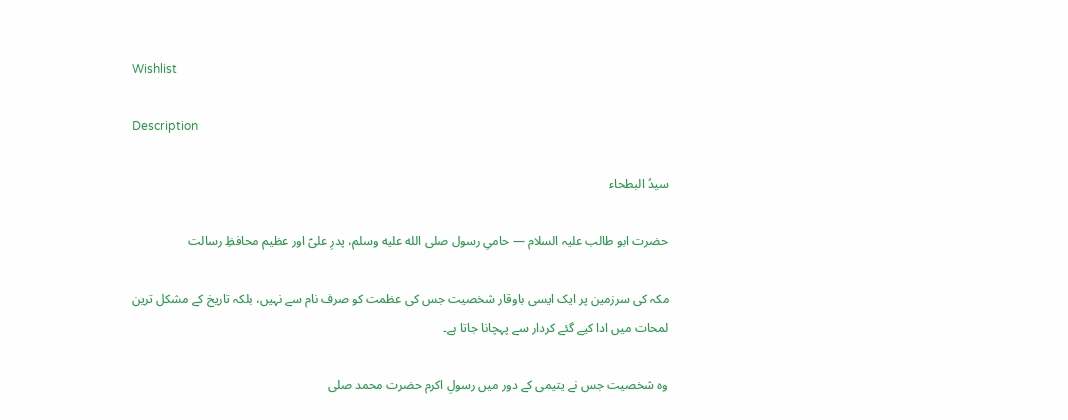Wishlist

Description

سیدُ البطحاء

حضرت ابو طالب علیہ السلام — حامیِ رسول صلى الله عليه وسلم، پدرِ علیؑ اور عظیم محافظِ رسالت

مکہ کی سرزمین پر ایک ایسی باوقار شخصیت جس کی عظمت کو صرف نام سے نہیں، بلکہ تاریخ کے مشکل ترین لمحات میں ادا کیے گئے کردار سے پہچانا جاتا ہے۔

وہ شخصیت جس نے یتیمی کے دور میں رسولِ اکرم حضرت محمد صلى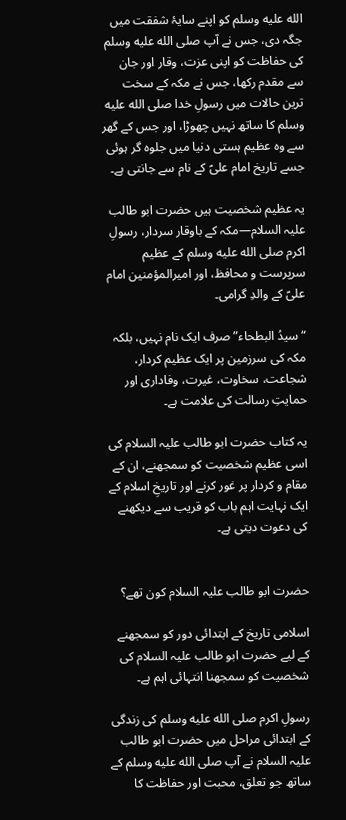الله عليه وسلم کو اپنے سایۂ شفقت میں جگہ دی، جس نے آپ صلى الله عليه وسلم کی حفاظت کو اپنی عزت، وقار اور جان سے مقدم رکھا، جس نے مکہ کے سخت ترین حالات میں رسولِ خدا صلى الله عليه وسلم کا ساتھ نہیں چھوڑا، اور جس کے گھر سے وہ عظیم ہستی دنیا میں جلوہ گر ہوئی جسے تاریخ امام علیؑ کے نام سے جانتی ہے۔

یہ عظیم شخصیت ہیں حضرت ابو طالب علیہ السلام—مکہ کے باوقار سردار، رسولِ اکرم صلى الله عليه وسلم کے عظیم سرپرست و محافظ، اور امیرالمؤمنین امام علیؑ کے والدِ گرامی۔

“سیدُ البطحاء” صرف ایک نام نہیں، بلکہ مکہ کی سرزمین پر ایک عظیم کردار، شجاعت، سخاوت، غیرت، وفاداری اور حمایتِ رسالت کی علامت ہے۔

یہ کتاب حضرت ابو طالب علیہ السلام کی اسی عظیم شخصیت کو سمجھنے، ان کے مقام و کردار پر غور کرنے اور تاریخِ اسلام کے ایک نہایت اہم باب کو قریب سے دیکھنے کی دعوت دیتی ہے۔


حضرت ابو طالب علیہ السلام کون تھے؟

اسلامی تاریخ کے ابتدائی دور کو سمجھنے کے لیے حضرت ابو طالب علیہ السلام کی شخصیت کو سمجھنا انتہائی اہم ہے۔

رسولِ اکرم صلى الله عليه وسلم کی زندگی کے ابتدائی مراحل میں حضرت ابو طالب علیہ السلام نے آپ صلى الله عليه وسلم کے ساتھ جو تعلق، محبت اور حفاظت کا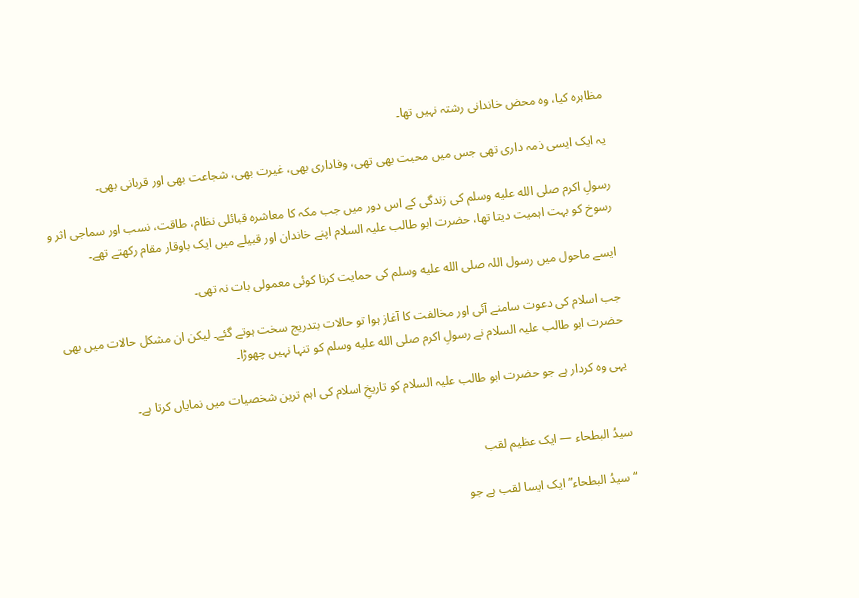مظاہرہ کیا، وہ محض خاندانی رشتہ نہیں تھا۔

یہ ایک ایسی ذمہ داری تھی جس میں محبت بھی تھی، وفاداری بھی، غیرت بھی، شجاعت بھی اور قربانی بھی۔

رسولِ اکرم صلى الله عليه وسلم کی زندگی کے اس دور میں جب مکہ کا معاشرہ قبائلی نظام، طاقت، نسب اور سماجی اثر و رسوخ کو بہت اہمیت دیتا تھا، حضرت ابو طالب علیہ السلام اپنے خاندان اور قبیلے میں ایک باوقار مقام رکھتے تھے۔

ایسے ماحول میں رسول اللہ صلى الله عليه وسلم کی حمایت کرنا کوئی معمولی بات نہ تھی۔

جب اسلام کی دعوت سامنے آئی اور مخالفت کا آغاز ہوا تو حالات بتدریج سخت ہوتے گئے۔ لیکن ان مشکل حالات میں بھی حضرت ابو طالب علیہ السلام نے رسولِ اکرم صلى الله عليه وسلم کو تنہا نہیں چھوڑا۔

یہی وہ کردار ہے جو حضرت ابو طالب علیہ السلام کو تاریخِ اسلام کی اہم ترین شخصیات میں نمایاں کرتا ہے۔


سیدُ البطحاء — ایک عظیم لقب

“سیدُ البطحاء” ایک ایسا لقب ہے جو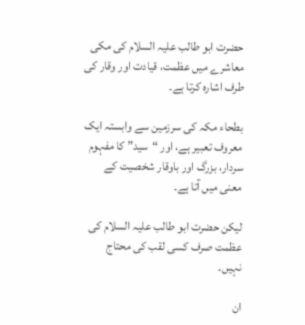حضرت ابو طالب علیہ السلام کی مکی معاشرے میں عظمت، قیادت اور وقار کی طرف اشارہ کرتا ہے۔

بطحاء مکہ کی سرزمین سے وابستہ ایک معروف تعبیر ہے، اور “سید” کا مفہوم سردار، بزرگ اور باوقار شخصیت کے معنی میں آتا ہے۔

لیکن حضرت ابو طالب علیہ السلام کی عظمت صرف کسی لقب کی محتاج نہیں۔

ان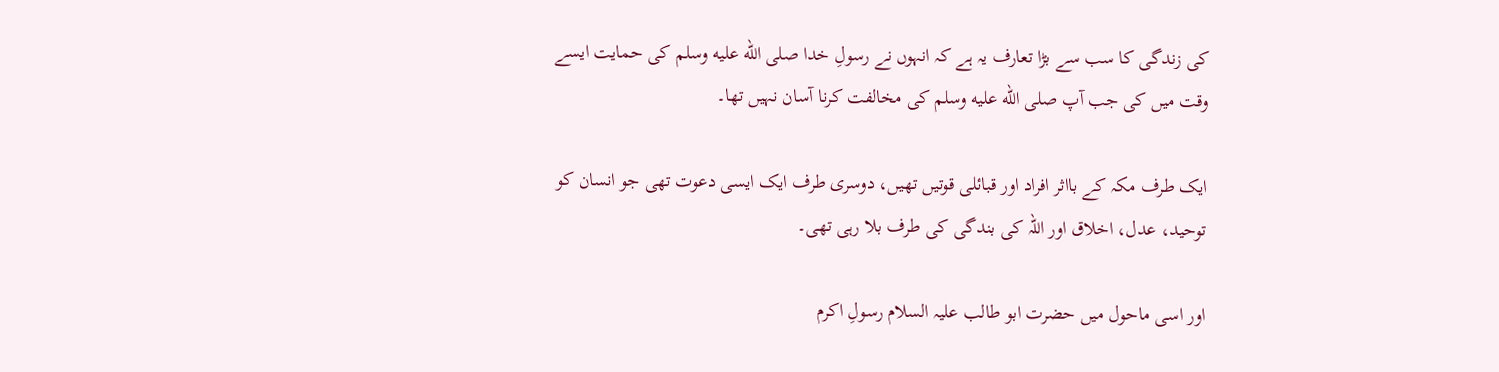کی زندگی کا سب سے بڑا تعارف یہ ہے کہ انہوں نے رسولِ خدا صلى الله عليه وسلم کی حمایت ایسے وقت میں کی جب آپ صلى الله عليه وسلم کی مخالفت کرنا آسان نہیں تھا۔

ایک طرف مکہ کے بااثر افراد اور قبائلی قوتیں تھیں، دوسری طرف ایک ایسی دعوت تھی جو انسان کو توحید، عدل، اخلاق اور اللہ کی بندگی کی طرف بلا رہی تھی۔

اور اسی ماحول میں حضرت ابو طالب علیہ السلام رسولِ اکرم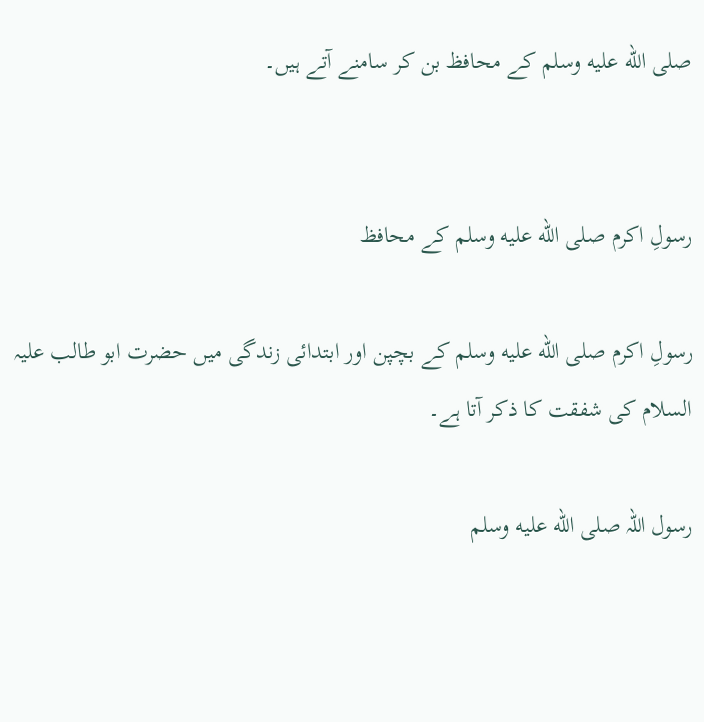صلى الله عليه وسلم کے محافظ بن کر سامنے آتے ہیں۔


رسولِ اکرم صلى الله عليه وسلم کے محافظ

رسولِ اکرم صلى الله عليه وسلم کے بچپن اور ابتدائی زندگی میں حضرت ابو طالب علیہ السلام کی شفقت کا ذکر آتا ہے۔

رسول اللہ صلى الله عليه وسلم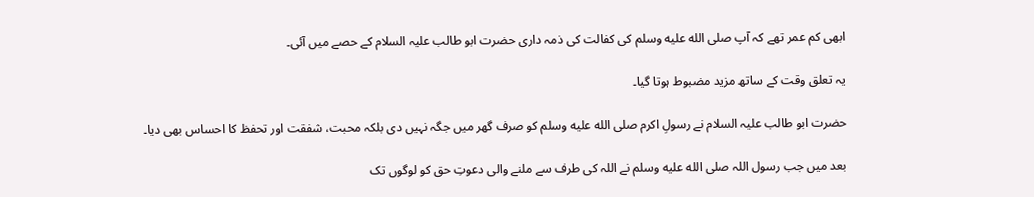ابھی کم عمر تھے کہ آپ صلى الله عليه وسلم کی کفالت کی ذمہ داری حضرت ابو طالب علیہ السلام کے حصے میں آئی۔

یہ تعلق وقت کے ساتھ مزید مضبوط ہوتا گیا۔

حضرت ابو طالب علیہ السلام نے رسولِ اکرم صلى الله عليه وسلم کو صرف گھر میں جگہ نہیں دی بلکہ محبت، شفقت اور تحفظ کا احساس بھی دیا۔

بعد میں جب رسول اللہ صلى الله عليه وسلم نے اللہ کی طرف سے ملنے والی دعوتِ حق کو لوگوں تک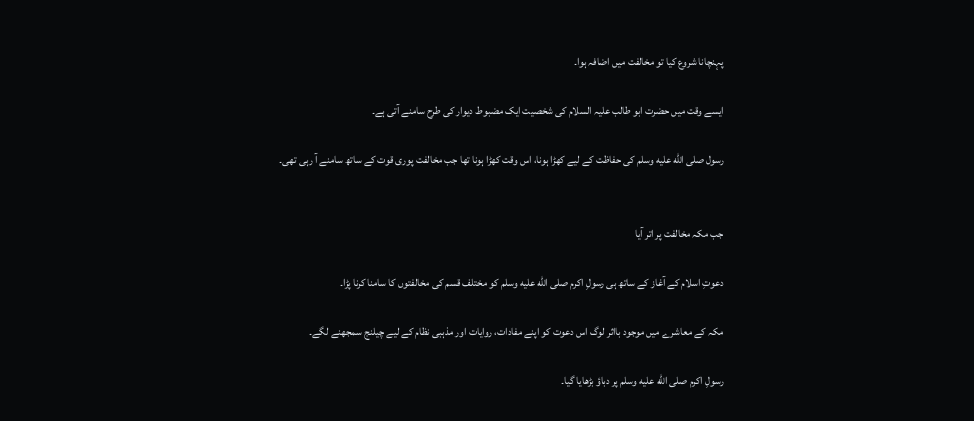پہنچانا شروع کیا تو مخالفت میں اضافہ ہوا۔

ایسے وقت میں حضرت ابو طالب علیہ السلام کی شخصیت ایک مضبوط دیوار کی طرح سامنے آتی ہے۔

رسول صلى الله عليه وسلم کی حفاظت کے لیے کھڑا ہونا، اس وقت کھڑا ہونا تھا جب مخالفت پوری قوت کے ساتھ سامنے آ رہی تھی۔


جب مکہ مخالفت پر اتر آیا

دعوتِ اسلام کے آغاز کے ساتھ ہی رسولِ اکرم صلى الله عليه وسلم کو مختلف قسم کی مخالفتوں کا سامنا کرنا پڑا۔

مکہ کے معاشرے میں موجود بااثر لوگ اس دعوت کو اپنے مفادات، روایات اور مذہبی نظام کے لیے چیلنج سمجھنے لگے۔

رسولِ اکرم صلى الله عليه وسلم پر دباؤ بڑھایا گیا۔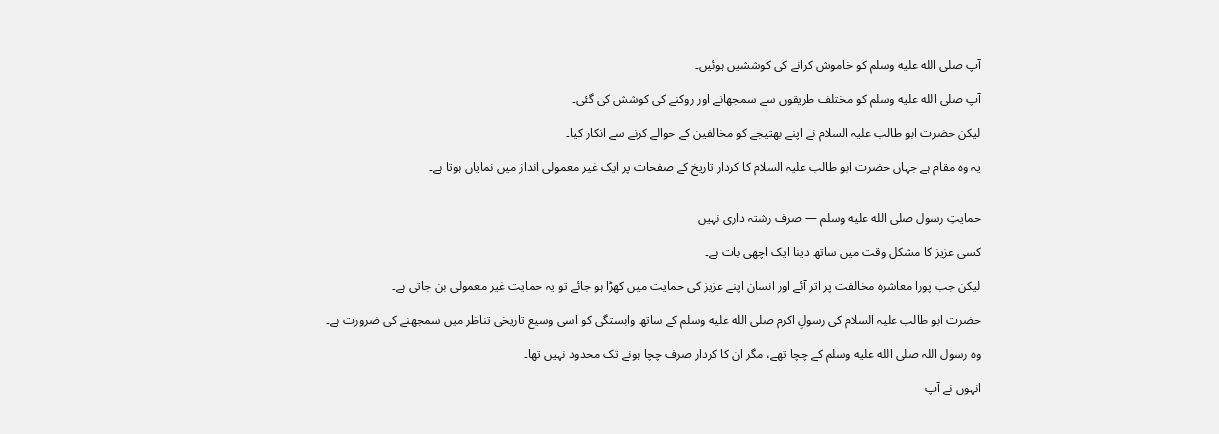آپ صلى الله عليه وسلم کو خاموش کرانے کی کوششیں ہوئیں۔

آپ صلى الله عليه وسلم کو مختلف طریقوں سے سمجھانے اور روکنے کی کوشش کی گئی۔

لیکن حضرت ابو طالب علیہ السلام نے اپنے بھتیجے کو مخالفین کے حوالے کرنے سے انکار کیا۔

یہ وہ مقام ہے جہاں حضرت ابو طالب علیہ السلام کا کردار تاریخ کے صفحات پر ایک غیر معمولی انداز میں نمایاں ہوتا ہے۔


حمایتِ رسول صلى الله عليه وسلم — صرف رشتہ داری نہیں

کسی عزیز کا مشکل وقت میں ساتھ دینا ایک اچھی بات ہے۔

لیکن جب پورا معاشرہ مخالفت پر اتر آئے اور انسان اپنے عزیز کی حمایت میں کھڑا ہو جائے تو یہ حمایت غیر معمولی بن جاتی ہے۔

حضرت ابو طالب علیہ السلام کی رسولِ اکرم صلى الله عليه وسلم کے ساتھ وابستگی کو اسی وسیع تاریخی تناظر میں سمجھنے کی ضرورت ہے۔

وہ رسول اللہ صلى الله عليه وسلم کے چچا تھے، مگر ان کا کردار صرف چچا ہونے تک محدود نہیں تھا۔

انہوں نے آپ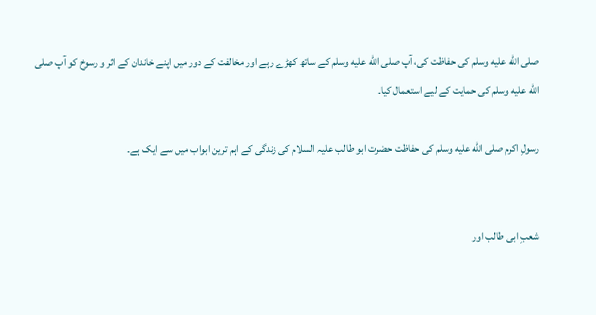صلى الله عليه وسلم کی حفاظت کی، آپ صلى الله عليه وسلم کے ساتھ کھڑے رہے اور مخالفت کے دور میں اپنے خاندان کے اثر و رسوخ کو آپ صلى الله عليه وسلم کی حمایت کے لیے استعمال کیا۔

رسولِ اکرم صلى الله عليه وسلم کی حفاظت حضرت ابو طالب علیہ السلام کی زندگی کے اہم ترین ابواب میں سے ایک ہے۔


شعبِ ابی طالب اور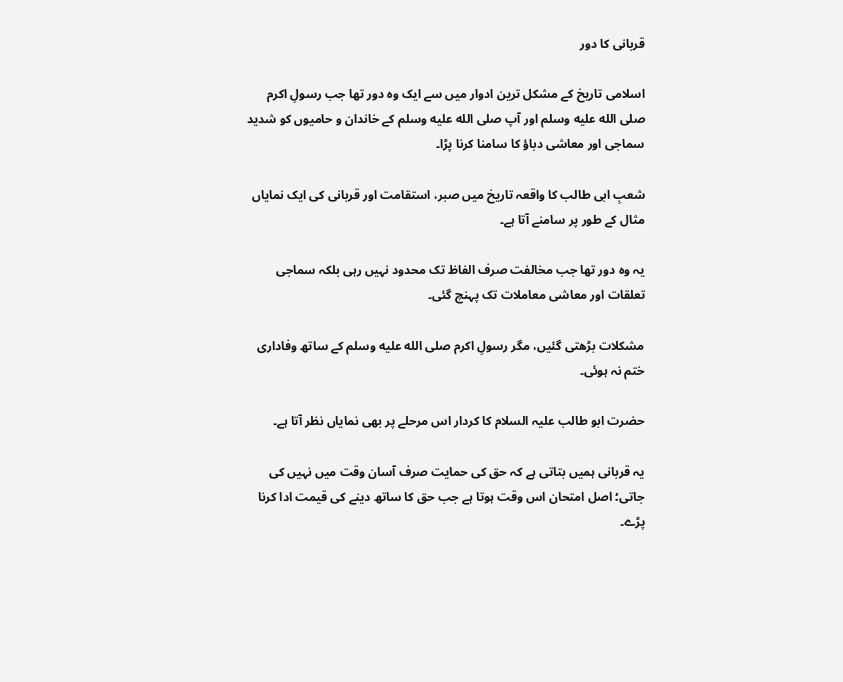قربانی کا دور

اسلامی تاریخ کے مشکل ترین ادوار میں سے ایک وہ دور تھا جب رسولِ اکرم صلى الله عليه وسلم اور آپ صلى الله عليه وسلم کے خاندان و حامیوں کو شدید سماجی اور معاشی دباؤ کا سامنا کرنا پڑا۔

شعبِ ابی طالب کا واقعہ تاریخ میں صبر، استقامت اور قربانی کی ایک نمایاں مثال کے طور پر سامنے آتا ہے۔

یہ وہ دور تھا جب مخالفت صرف الفاظ تک محدود نہیں رہی بلکہ سماجی تعلقات اور معاشی معاملات تک پہنچ گئی۔

مشکلات بڑھتی گئیں، مگر رسولِ اکرم صلى الله عليه وسلم کے ساتھ وفاداری ختم نہ ہوئی۔

حضرت ابو طالب علیہ السلام کا کردار اس مرحلے پر بھی نمایاں نظر آتا ہے۔

یہ قربانی ہمیں بتاتی ہے کہ حق کی حمایت صرف آسان وقت میں نہیں کی جاتی؛ اصل امتحان اس وقت ہوتا ہے جب حق کا ساتھ دینے کی قیمت ادا کرنا پڑے۔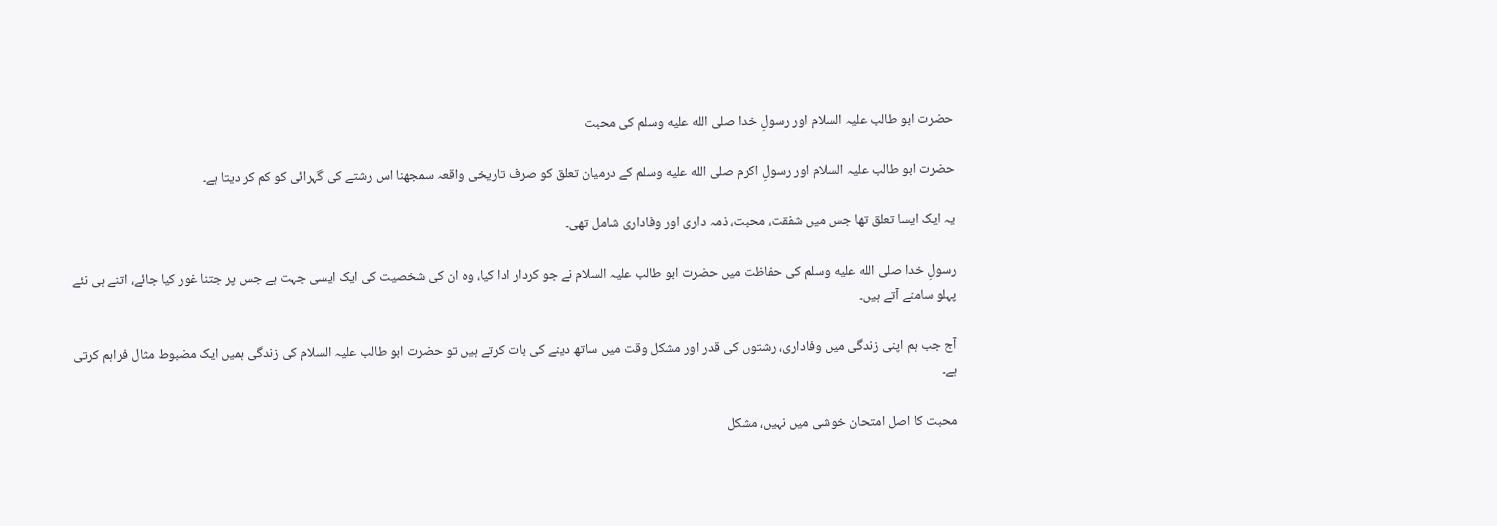حضرت ابو طالب علیہ السلام اور رسولِ خدا صلى الله عليه وسلم کی محبت

حضرت ابو طالب علیہ السلام اور رسولِ اکرم صلى الله عليه وسلم کے درمیان تعلق کو صرف تاریخی واقعہ سمجھنا اس رشتے کی گہرائی کو کم کر دیتا ہے۔

یہ ایک ایسا تعلق تھا جس میں شفقت، محبت، ذمہ داری اور وفاداری شامل تھی۔

رسولِ خدا صلى الله عليه وسلم کی حفاظت میں حضرت ابو طالب علیہ السلام نے جو کردار ادا کیا، وہ ان کی شخصیت کی ایک ایسی جہت ہے جس پر جتنا غور کیا جائے، اتنے ہی نئے پہلو سامنے آتے ہیں۔

آج جب ہم اپنی زندگی میں وفاداری، رشتوں کی قدر اور مشکل وقت میں ساتھ دینے کی بات کرتے ہیں تو حضرت ابو طالب علیہ السلام کی زندگی ہمیں ایک مضبوط مثال فراہم کرتی ہے۔

محبت کا اصل امتحان خوشی میں نہیں، مشکل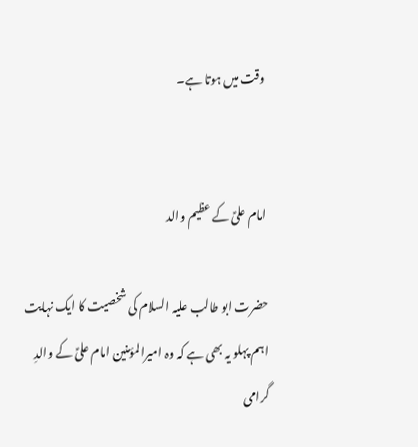وقت میں ہوتا ہے۔


امام علیؑ کے عظیم والد

حضرت ابو طالب علیہ السلام کی شخصیت کا ایک نہایت اہم پہلو یہ بھی ہے کہ وہ امیرالمؤمنین امام علیؑ کے والدِ گرامی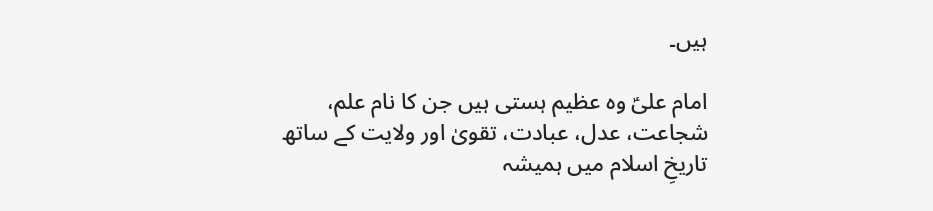ہیں۔

امام علیؑ وہ عظیم ہستی ہیں جن کا نام علم، شجاعت، عدل، عبادت، تقویٰ اور ولایت کے ساتھ تاریخِ اسلام میں ہمیشہ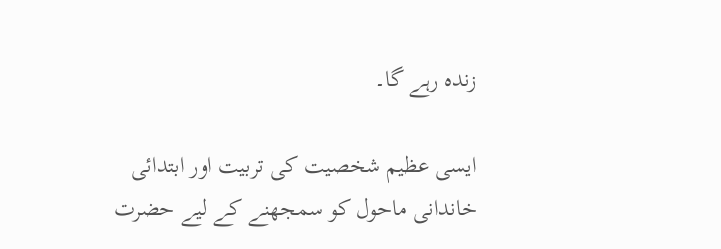زندہ رہے گا۔

ایسی عظیم شخصیت کی تربیت اور ابتدائی خاندانی ماحول کو سمجھنے کے لیے حضرت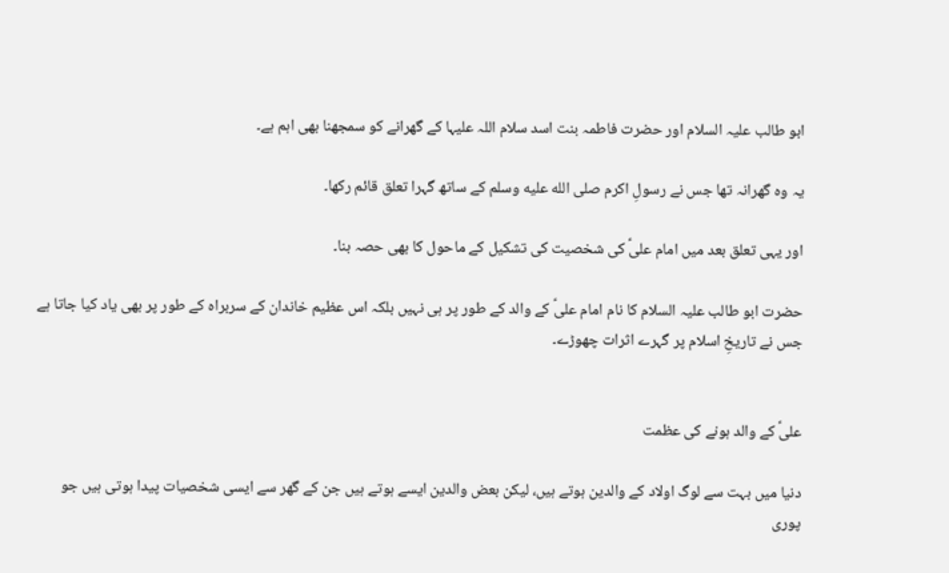ابو طالب علیہ السلام اور حضرت فاطمہ بنت اسد سلام اللہ علیہا کے گھرانے کو سمجھنا بھی اہم ہے۔

یہ وہ گھرانہ تھا جس نے رسولِ اکرم صلى الله عليه وسلم کے ساتھ گہرا تعلق قائم رکھا۔

اور یہی تعلق بعد میں امام علیؑ کی شخصیت کی تشکیل کے ماحول کا بھی حصہ بنا۔

حضرت ابو طالب علیہ السلام کا نام امام علیؑ کے والد کے طور پر ہی نہیں بلکہ اس عظیم خاندان کے سربراہ کے طور پر بھی یاد کیا جاتا ہے جس نے تاریخِ اسلام پر گہرے اثرات چھوڑے۔


علیؑ کے والد ہونے کی عظمت

دنیا میں بہت سے لوگ اولاد کے والدین ہوتے ہیں، لیکن بعض والدین ایسے ہوتے ہیں جن کے گھر سے ایسی شخصیات پیدا ہوتی ہیں جو پوری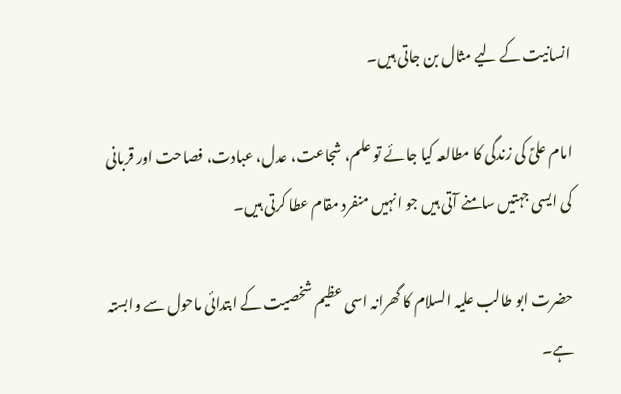انسانیت کے لیے مثال بن جاتی ہیں۔

امام علیؑ کی زندگی کا مطالعہ کیا جائے تو علم، شجاعت، عدل، عبادت، فصاحت اور قربانی کی ایسی جہتیں سامنے آتی ہیں جو انہیں منفرد مقام عطا کرتی ہیں۔

حضرت ابو طالب علیہ السلام کا گھرانہ اسی عظیم شخصیت کے ابتدائی ماحول سے وابستہ ہے۔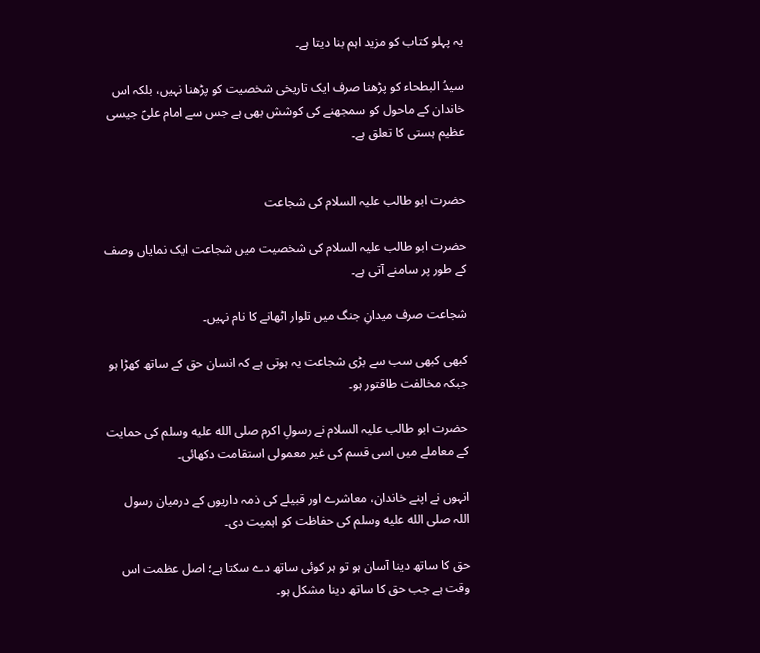یہ پہلو کتاب کو مزید اہم بنا دیتا ہے۔

سیدُ البطحاء کو پڑھنا صرف ایک تاریخی شخصیت کو پڑھنا نہیں، بلکہ اس خاندان کے ماحول کو سمجھنے کی کوشش بھی ہے جس سے امام علیؑ جیسی عظیم ہستی کا تعلق ہے۔


حضرت ابو طالب علیہ السلام کی شجاعت

حضرت ابو طالب علیہ السلام کی شخصیت میں شجاعت ایک نمایاں وصف کے طور پر سامنے آتی ہے۔

شجاعت صرف میدانِ جنگ میں تلوار اٹھانے کا نام نہیں۔

کبھی کبھی سب سے بڑی شجاعت یہ ہوتی ہے کہ انسان حق کے ساتھ کھڑا ہو جبکہ مخالفت طاقتور ہو۔

حضرت ابو طالب علیہ السلام نے رسولِ اکرم صلى الله عليه وسلم کی حمایت کے معاملے میں اسی قسم کی غیر معمولی استقامت دکھائی۔

انہوں نے اپنے خاندان، معاشرے اور قبیلے کی ذمہ داریوں کے درمیان رسول اللہ صلى الله عليه وسلم کی حفاظت کو اہمیت دی۔

حق کا ساتھ دینا آسان ہو تو ہر کوئی ساتھ دے سکتا ہے؛ اصل عظمت اس وقت ہے جب حق کا ساتھ دینا مشکل ہو۔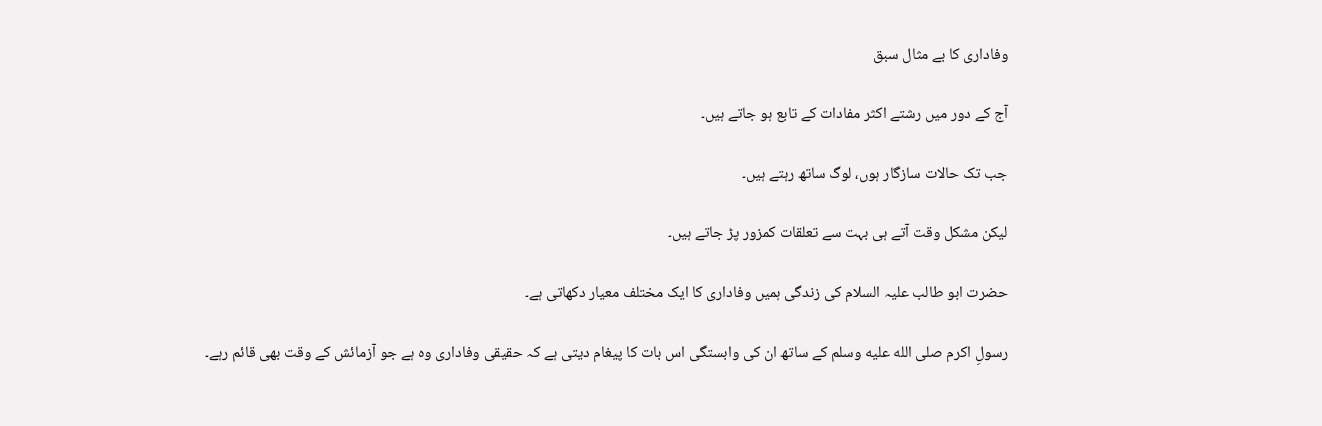وفاداری کا بے مثال سبق

آج کے دور میں رشتے اکثر مفادات کے تابع ہو جاتے ہیں۔

جب تک حالات سازگار ہوں، لوگ ساتھ رہتے ہیں۔

لیکن مشکل وقت آتے ہی بہت سے تعلقات کمزور پڑ جاتے ہیں۔

حضرت ابو طالب علیہ السلام کی زندگی ہمیں وفاداری کا ایک مختلف معیار دکھاتی ہے۔

رسولِ اکرم صلى الله عليه وسلم کے ساتھ ان کی وابستگی اس بات کا پیغام دیتی ہے کہ حقیقی وفاداری وہ ہے جو آزمائش کے وقت بھی قائم رہے۔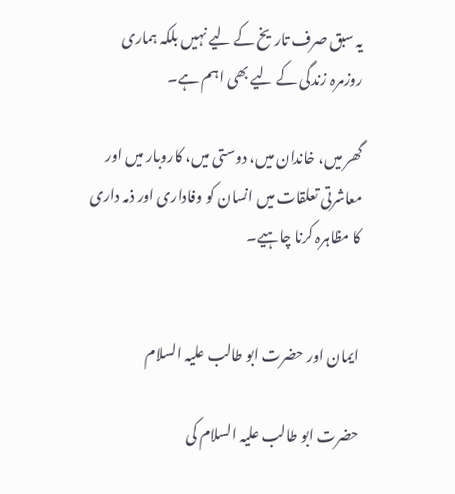یہ سبق صرف تاریخ کے لیے نہیں بلکہ ہماری روزمرہ زندگی کے لیے بھی اہم ہے۔

گھر میں، خاندان میں، دوستی میں، کاروبار میں اور معاشرتی تعلقات میں انسان کو وفاداری اور ذمہ داری کا مظاہرہ کرنا چاہیے۔


ایمان اور حضرت ابو طالب علیہ السلام

حضرت ابو طالب علیہ السلام کی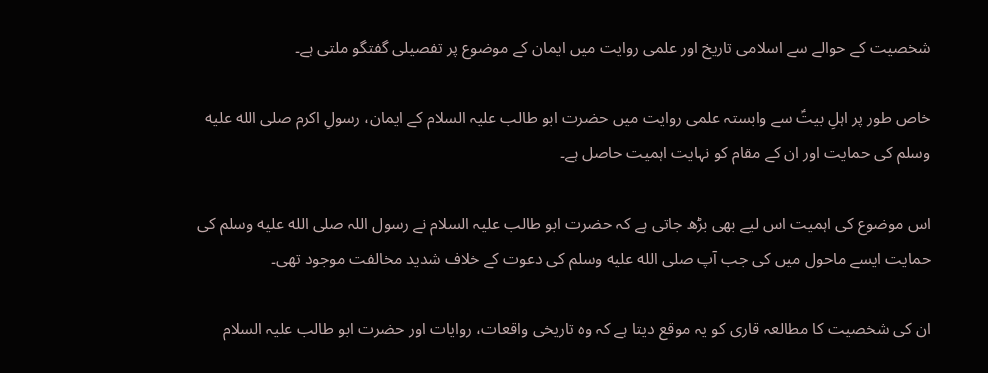شخصیت کے حوالے سے اسلامی تاریخ اور علمی روایت میں ایمان کے موضوع پر تفصیلی گفتگو ملتی ہے۔

خاص طور پر اہلِ بیتؑ سے وابستہ علمی روایت میں حضرت ابو طالب علیہ السلام کے ایمان، رسولِ اکرم صلى الله عليه وسلم کی حمایت اور ان کے مقام کو نہایت اہمیت حاصل ہے۔

اس موضوع کی اہمیت اس لیے بھی بڑھ جاتی ہے کہ حضرت ابو طالب علیہ السلام نے رسول اللہ صلى الله عليه وسلم کی حمایت ایسے ماحول میں کی جب آپ صلى الله عليه وسلم کی دعوت کے خلاف شدید مخالفت موجود تھی۔

ان کی شخصیت کا مطالعہ قاری کو یہ موقع دیتا ہے کہ وہ تاریخی واقعات، روایات اور حضرت ابو طالب علیہ السلام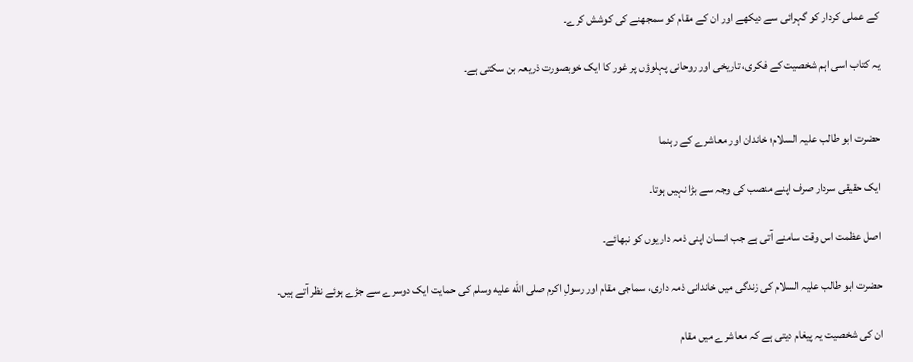کے عملی کردار کو گہرائی سے دیکھے اور ان کے مقام کو سمجھنے کی کوشش کرے۔

یہ کتاب اسی اہم شخصیت کے فکری، تاریخی اور روحانی پہلوؤں پر غور کا ایک خوبصورت ذریعہ بن سکتی ہے۔


حضرت ابو طالب علیہ السلام؛ خاندان اور معاشرے کے رہنما

ایک حقیقی سردار صرف اپنے منصب کی وجہ سے بڑا نہیں ہوتا۔

اصل عظمت اس وقت سامنے آتی ہے جب انسان اپنی ذمہ داریوں کو نبھائے۔

حضرت ابو طالب علیہ السلام کی زندگی میں خاندانی ذمہ داری، سماجی مقام اور رسولِ اکرم صلى الله عليه وسلم کی حمایت ایک دوسرے سے جڑے ہوئے نظر آتے ہیں۔

ان کی شخصیت یہ پیغام دیتی ہے کہ معاشرے میں مقام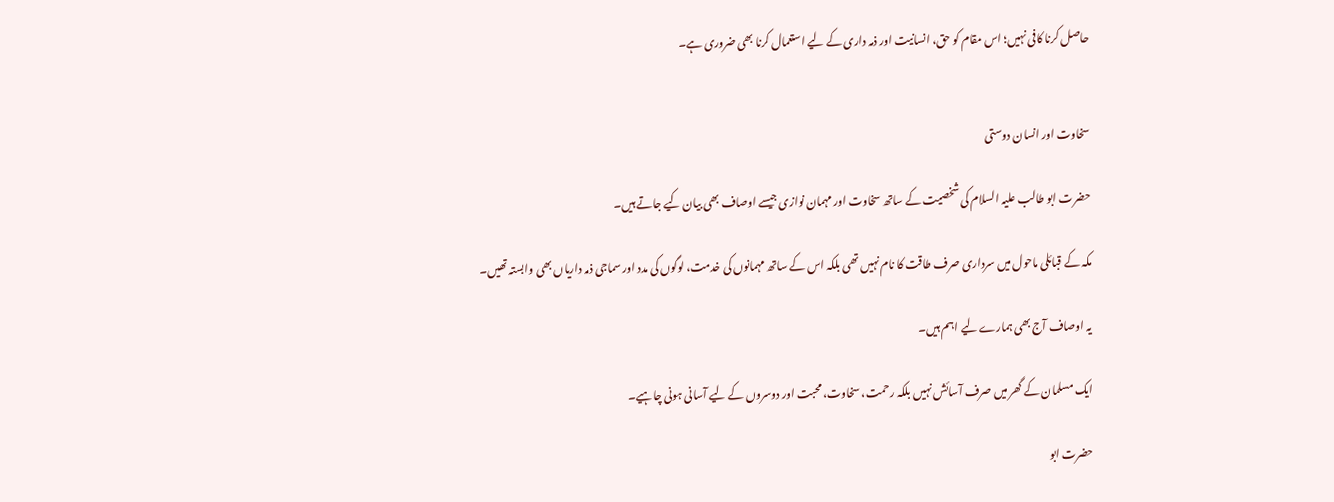حاصل کرنا کافی نہیں؛ اس مقام کو حق، انسانیت اور ذمہ داری کے لیے استعمال کرنا بھی ضروری ہے۔


سخاوت اور انسان دوستی

حضرت ابو طالب علیہ السلام کی شخصیت کے ساتھ سخاوت اور مہمان نوازی جیسے اوصاف بھی بیان کیے جاتے ہیں۔

مکہ کے قبائلی ماحول میں سرداری صرف طاقت کا نام نہیں تھی بلکہ اس کے ساتھ مہمانوں کی خدمت، لوگوں کی مدد اور سماجی ذمہ داریاں بھی وابستہ تھیں۔

یہ اوصاف آج بھی ہمارے لیے اہم ہیں۔

ایک مسلمان کے گھر میں صرف آسائش نہیں بلکہ رحمت، سخاوت، محبت اور دوسروں کے لیے آسانی ہونی چاہیے۔

حضرت ابو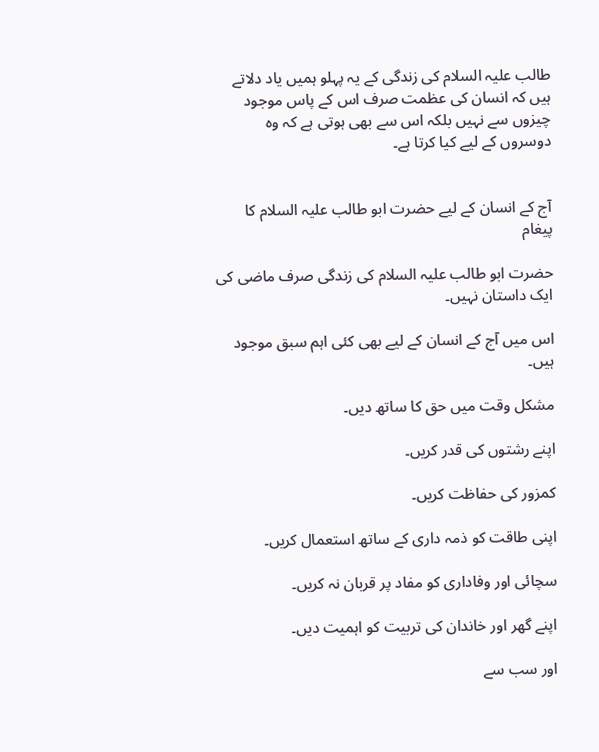طالب علیہ السلام کی زندگی کے یہ پہلو ہمیں یاد دلاتے ہیں کہ انسان کی عظمت صرف اس کے پاس موجود چیزوں سے نہیں بلکہ اس سے بھی ہوتی ہے کہ وہ دوسروں کے لیے کیا کرتا ہے۔


آج کے انسان کے لیے حضرت ابو طالب علیہ السلام کا پیغام

حضرت ابو طالب علیہ السلام کی زندگی صرف ماضی کی ایک داستان نہیں۔

اس میں آج کے انسان کے لیے بھی کئی اہم سبق موجود ہیں۔

مشکل وقت میں حق کا ساتھ دیں۔

اپنے رشتوں کی قدر کریں۔

کمزور کی حفاظت کریں۔

اپنی طاقت کو ذمہ داری کے ساتھ استعمال کریں۔

سچائی اور وفاداری کو مفاد پر قربان نہ کریں۔

اپنے گھر اور خاندان کی تربیت کو اہمیت دیں۔

اور سب سے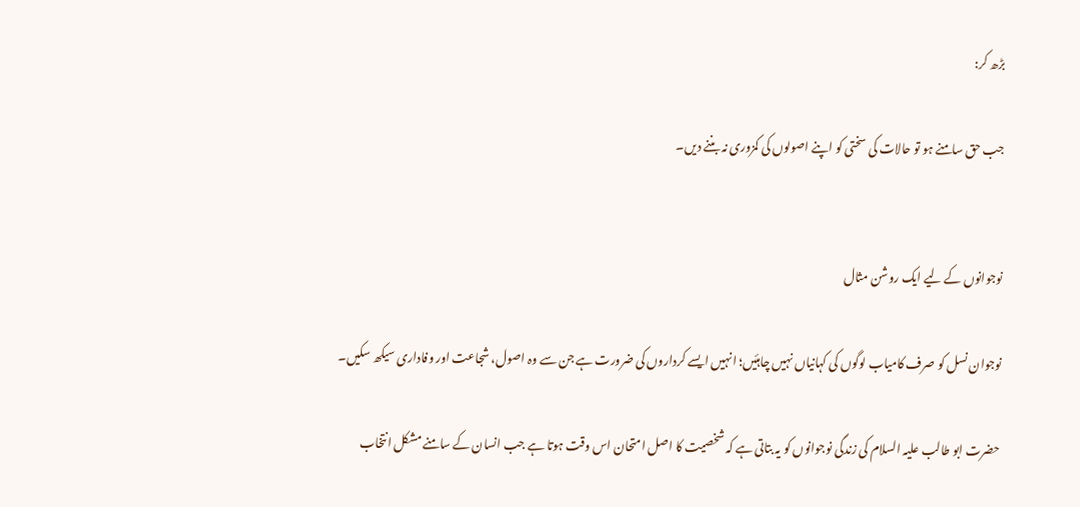بڑھ کر:

جب حق سامنے ہو تو حالات کی سختی کو اپنے اصولوں کی کمزوری نہ بننے دیں۔


نوجوانوں کے لیے ایک روشن مثال

نوجوان نسل کو صرف کامیاب لوگوں کی کہانیاں نہیں چاہئیں؛ انہیں ایسے کرداروں کی ضرورت ہے جن سے وہ اصول، شجاعت اور وفاداری سیکھ سکیں۔

حضرت ابو طالب علیہ السلام کی زندگی نوجوانوں کو یہ بتاتی ہے کہ شخصیت کا اصل امتحان اس وقت ہوتا ہے جب انسان کے سامنے مشکل انتخاب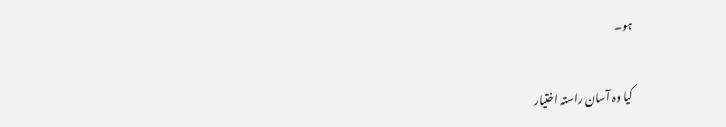ہو۔

کیا وہ آسان راستہ اختیار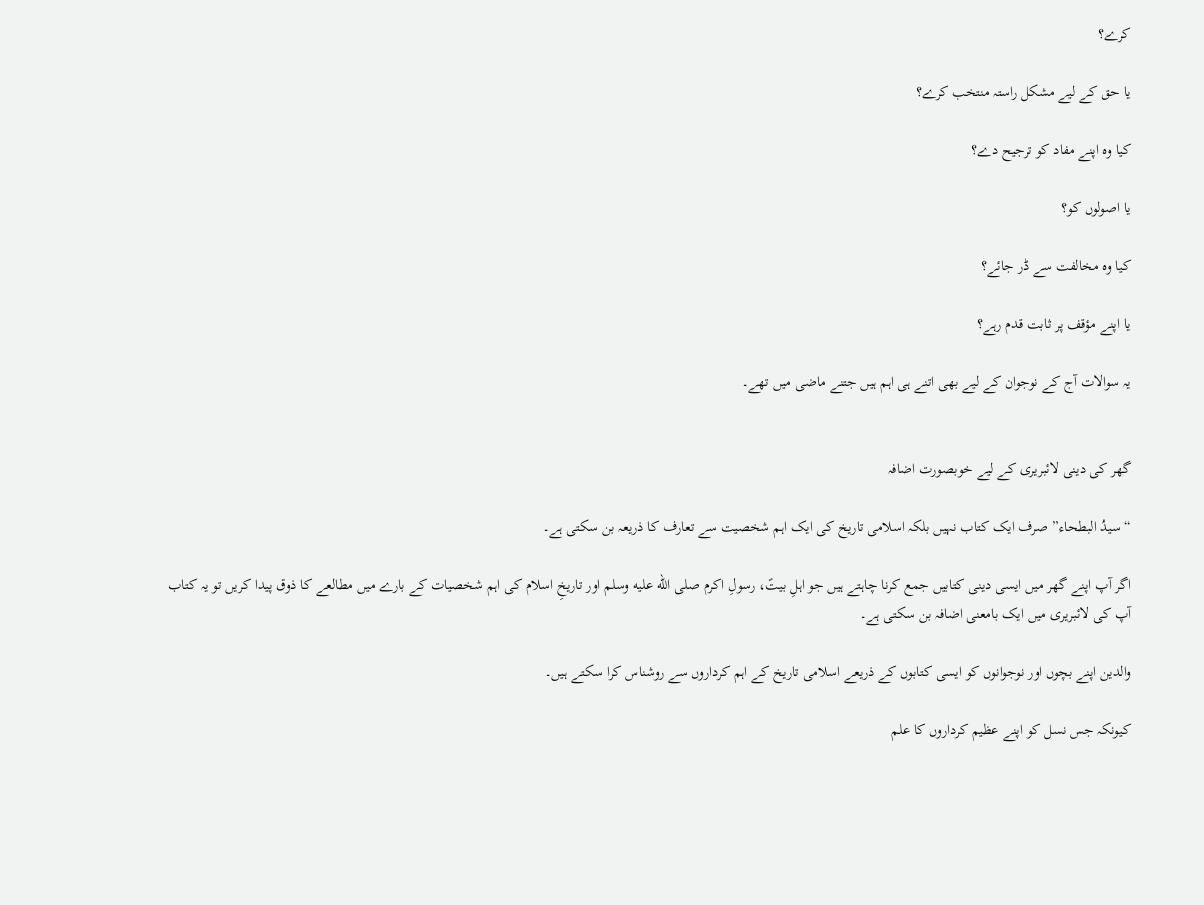کرے؟

یا حق کے لیے مشکل راستہ منتخب کرے؟

کیا وہ اپنے مفاد کو ترجیح دے؟

یا اصولوں کو؟

کیا وہ مخالفت سے ڈر جائے؟

یا اپنے مؤقف پر ثابت قدم رہے؟

یہ سوالات آج کے نوجوان کے لیے بھی اتنے ہی اہم ہیں جتنے ماضی میں تھے۔


گھر کی دینی لائبریری کے لیے خوبصورت اضافہ

“سیدُ البطحاء” صرف ایک کتاب نہیں بلکہ اسلامی تاریخ کی ایک اہم شخصیت سے تعارف کا ذریعہ بن سکتی ہے۔

اگر آپ اپنے گھر میں ایسی دینی کتابیں جمع کرنا چاہتے ہیں جو اہلِ بیتؑ، رسولِ اکرم صلى الله عليه وسلم اور تاریخِ اسلام کی اہم شخصیات کے بارے میں مطالعے کا ذوق پیدا کریں تو یہ کتاب آپ کی لائبریری میں ایک بامعنی اضافہ بن سکتی ہے۔

والدین اپنے بچوں اور نوجوانوں کو ایسی کتابوں کے ذریعے اسلامی تاریخ کے اہم کرداروں سے روشناس کرا سکتے ہیں۔

کیونکہ جس نسل کو اپنے عظیم کرداروں کا علم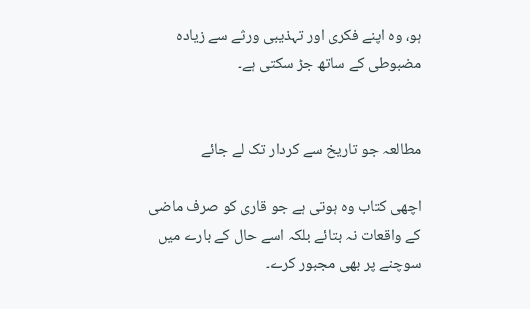ہو، وہ اپنے فکری اور تہذیبی ورثے سے زیادہ مضبوطی کے ساتھ جڑ سکتی ہے۔


مطالعہ جو تاریخ سے کردار تک لے جائے

اچھی کتاب وہ ہوتی ہے جو قاری کو صرف ماضی کے واقعات نہ بتائے بلکہ اسے حال کے بارے میں سوچنے پر بھی مجبور کرے۔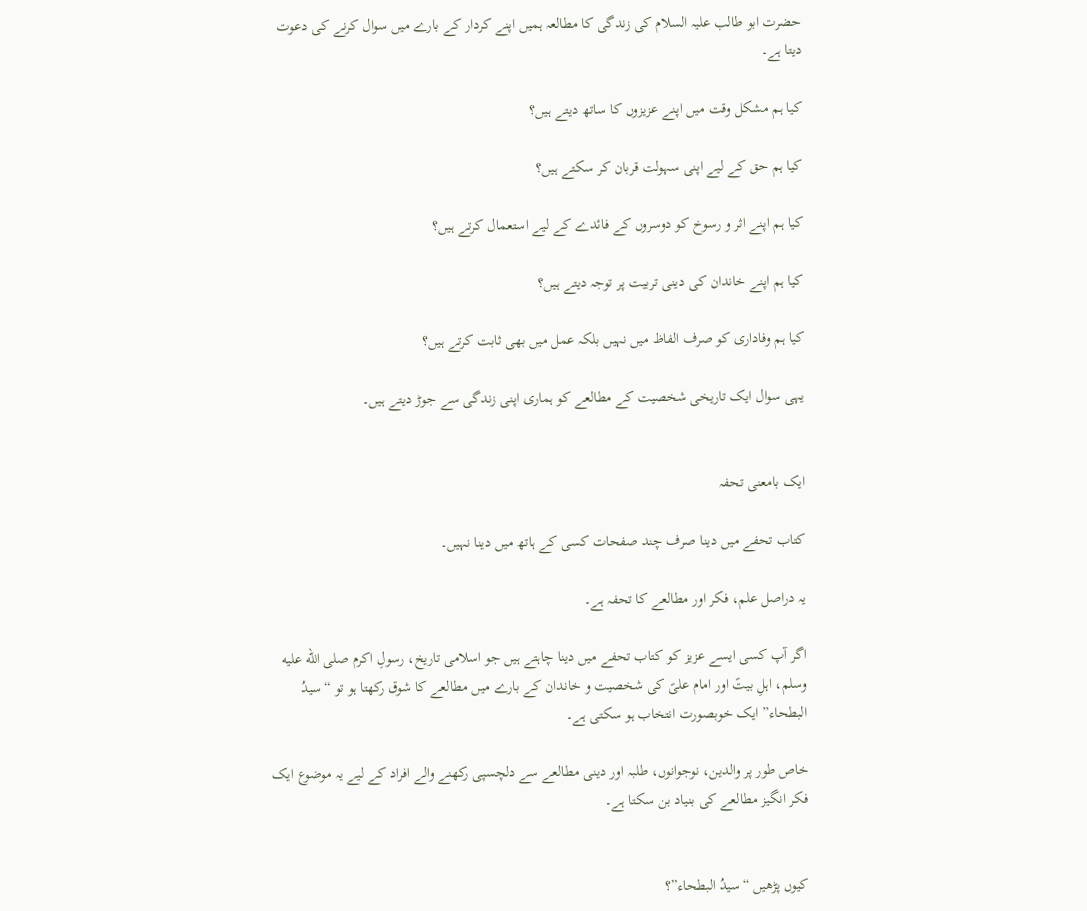حضرت ابو طالب علیہ السلام کی زندگی کا مطالعہ ہمیں اپنے کردار کے بارے میں سوال کرنے کی دعوت دیتا ہے۔

کیا ہم مشکل وقت میں اپنے عزیزوں کا ساتھ دیتے ہیں؟

کیا ہم حق کے لیے اپنی سہولت قربان کر سکتے ہیں؟

کیا ہم اپنے اثر و رسوخ کو دوسروں کے فائدے کے لیے استعمال کرتے ہیں؟

کیا ہم اپنے خاندان کی دینی تربیت پر توجہ دیتے ہیں؟

کیا ہم وفاداری کو صرف الفاظ میں نہیں بلکہ عمل میں بھی ثابت کرتے ہیں؟

یہی سوال ایک تاریخی شخصیت کے مطالعے کو ہماری اپنی زندگی سے جوڑ دیتے ہیں۔


ایک بامعنی تحفہ

کتاب تحفے میں دینا صرف چند صفحات کسی کے ہاتھ میں دینا نہیں۔

یہ دراصل علم، فکر اور مطالعے کا تحفہ ہے۔

اگر آپ کسی ایسے عزیز کو کتاب تحفے میں دینا چاہتے ہیں جو اسلامی تاریخ، رسولِ اکرم صلى الله عليه وسلم، اہلِ بیتؑ اور امام علیؑ کی شخصیت و خاندان کے بارے میں مطالعے کا شوق رکھتا ہو تو “سیدُ البطحاء” ایک خوبصورت انتخاب ہو سکتی ہے۔

خاص طور پر والدین، نوجوانوں، طلبہ اور دینی مطالعے سے دلچسپی رکھنے والے افراد کے لیے یہ موضوع ایک فکر انگیز مطالعے کی بنیاد بن سکتا ہے۔


کیوں پڑھیں “سیدُ البطحاء”؟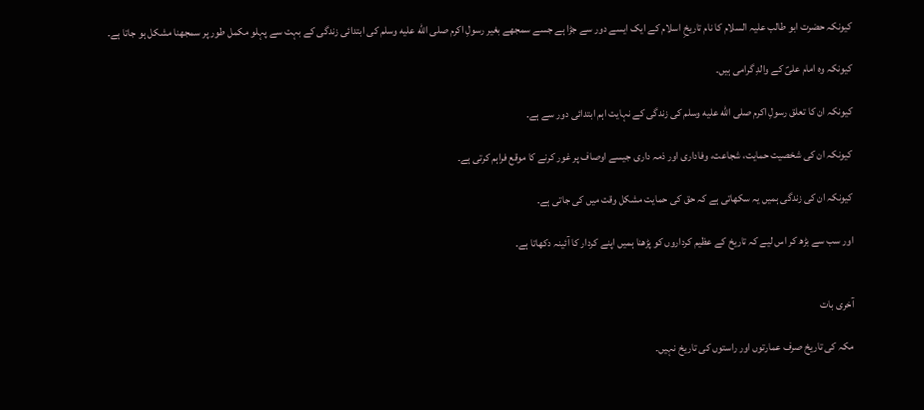کیونکہ حضرت ابو طالب علیہ السلام کا نام تاریخِ اسلام کے ایک ایسے دور سے جڑا ہے جسے سمجھے بغیر رسولِ اکرم صلى الله عليه وسلم کی ابتدائی زندگی کے بہت سے پہلو مکمل طور پر سمجھنا مشکل ہو جاتا ہے۔

کیونکہ وہ امام علیؑ کے والدِ گرامی ہیں۔

کیونکہ ان کا تعلق رسولِ اکرم صلى الله عليه وسلم کی زندگی کے نہایت اہم ابتدائی دور سے ہے۔

کیونکہ ان کی شخصیت حمایت، شجاعت، وفاداری اور ذمہ داری جیسے اوصاف پر غور کرنے کا موقع فراہم کرتی ہے۔

کیونکہ ان کی زندگی ہمیں یہ سکھاتی ہے کہ حق کی حمایت مشکل وقت میں کی جاتی ہے۔

اور سب سے بڑھ کر اس لیے کہ تاریخ کے عظیم کرداروں کو پڑھنا ہمیں اپنے کردار کا آئینہ دکھاتا ہے۔


آخری بات

مکہ کی تاریخ صرف عمارتوں اور راستوں کی تاریخ نہیں۔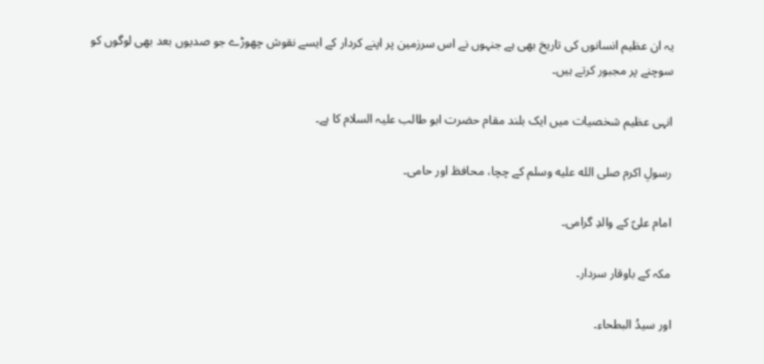یہ ان عظیم انسانوں کی تاریخ بھی ہے جنہوں نے اس سرزمین پر اپنے کردار کے ایسے نقوش چھوڑے جو صدیوں بعد بھی لوگوں کو سوچنے پر مجبور کرتے ہیں۔

انہی عظیم شخصیات میں ایک بلند مقام حضرت ابو طالب علیہ السلام کا ہے۔

رسولِ اکرم صلى الله عليه وسلم کے چچا، محافظ اور حامی۔

امام علیؑ کے والدِ گرامی۔

مکہ کے باوقار سردار۔

اور سیدُ البطحاء۔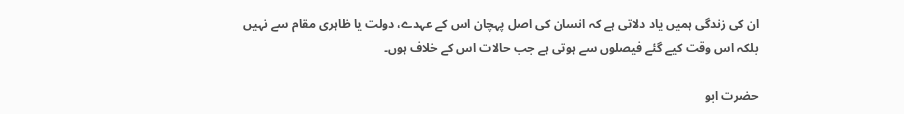ان کی زندگی ہمیں یاد دلاتی ہے کہ انسان کی اصل پہچان اس کے عہدے، دولت یا ظاہری مقام سے نہیں بلکہ اس وقت کیے گئے فیصلوں سے ہوتی ہے جب حالات اس کے خلاف ہوں۔

حضرت ابو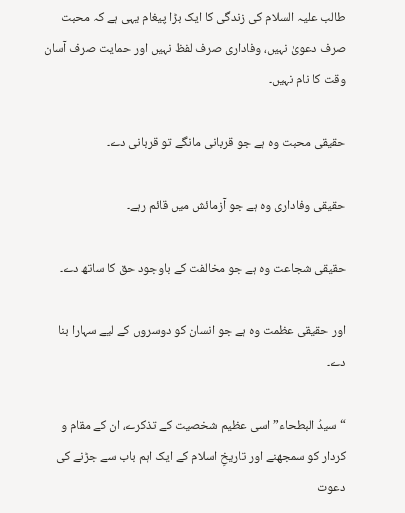طالب علیہ السلام کی زندگی کا ایک بڑا پیغام یہی ہے کہ محبت صرف دعویٰ نہیں، وفاداری صرف لفظ نہیں اور حمایت صرف آسان وقت کا نام نہیں۔

حقیقی محبت وہ ہے جو قربانی مانگے تو قربانی دے۔

حقیقی وفاداری وہ ہے جو آزمائش میں قائم رہے۔

حقیقی شجاعت وہ ہے جو مخالفت کے باوجود حق کا ساتھ دے۔

اور حقیقی عظمت وہ ہے جو انسان کو دوسروں کے لیے سہارا بنا دے۔

“سیدُ البطحاء” اسی عظیم شخصیت کے تذکرے، ان کے مقام و کردار کو سمجھنے اور تاریخِ اسلام کے ایک اہم باب سے جڑنے کی دعوت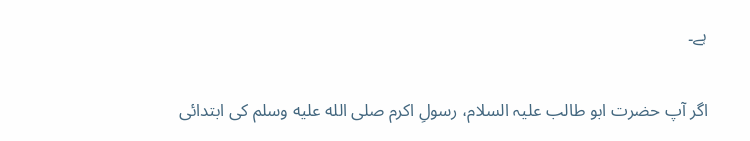ہے۔

اگر آپ حضرت ابو طالب علیہ السلام، رسولِ اکرم صلى الله عليه وسلم کی ابتدائی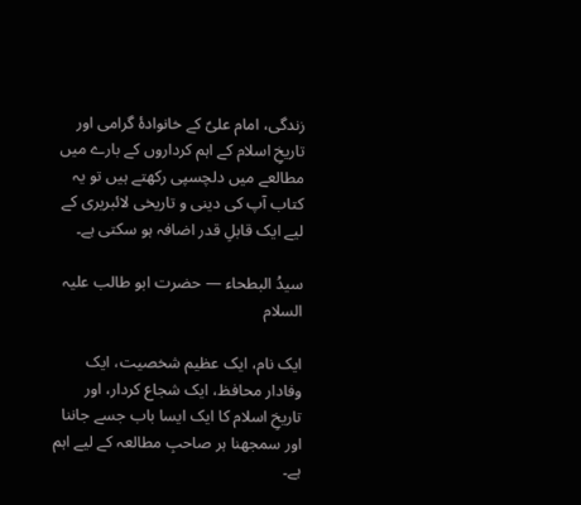زندگی، امام علیؑ کے خانوادۂ گرامی اور تاریخِ اسلام کے اہم کرداروں کے بارے میں مطالعے میں دلچسپی رکھتے ہیں تو یہ کتاب آپ کی دینی و تاریخی لائبریری کے لیے ایک قابلِ قدر اضافہ ہو سکتی ہے۔

سیدُ البطحاء — حضرت ابو طالب علیہ السلام

ایک نام، ایک عظیم شخصیت، ایک وفادار محافظ، ایک شجاع کردار، اور تاریخِ اسلام کا ایک ایسا باب جسے جاننا اور سمجھنا ہر صاحبِ مطالعہ کے لیے اہم ہے۔